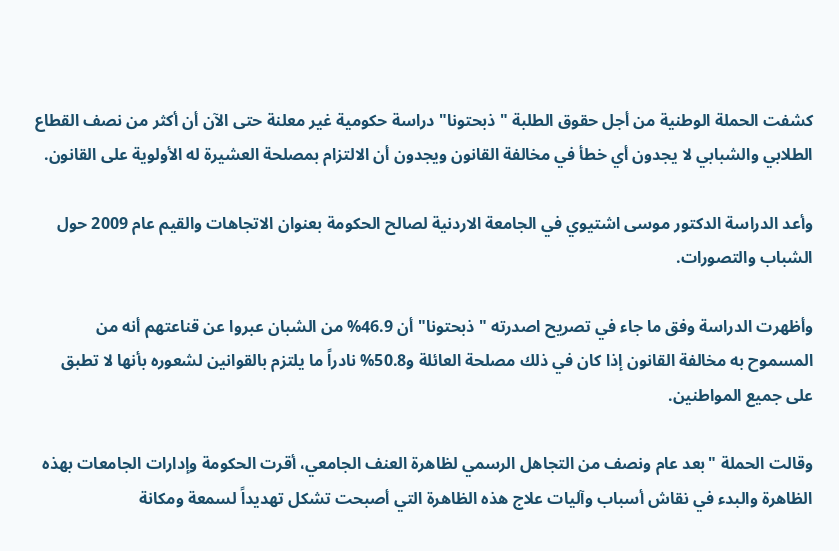كشفت الحملة الوطنية من أجل حقوق الطلبة "ذبحتونا" دراسة حكومية غير معلنة حتى الآن أن أكثر من نصف القطاع الطلابي والشبابي لا يجدون أي خطأ في مخالفة القانون ويجدون أن الالتزام بمصلحة العشيرة له الأولوية على القانون.

وأعد الدراسة الدكتور موسى اشتيوي في الجامعة الاردنية لصالح الحكومة بعنوان الاتجاهات والقيم عام 2009 حول الشباب والتصورات.

وأظهرت الدراسة وفق ما جاء في تصريح اصدرته "ذبحتونا" أن 46.9% من الشبان عبروا عن قناعتهم أنه من المسموح به مخالفة القانون إذا كان في ذلك مصلحة العائلة و50.8% نادراً ما يلتزم بالقوانين لشعوره بأنها لا تطبق على جميع المواطنين.

وقالت الحملة "بعد عام ونصف من التجاهل الرسمي لظاهرة العنف الجامعي، أقرت الحكومة وإدارات الجامعات بهذه الظاهرة والبدء في نقاش أسباب وآليات علاج هذه الظاهرة التي أصبحت تشكل تهديداً لسمعة ومكانة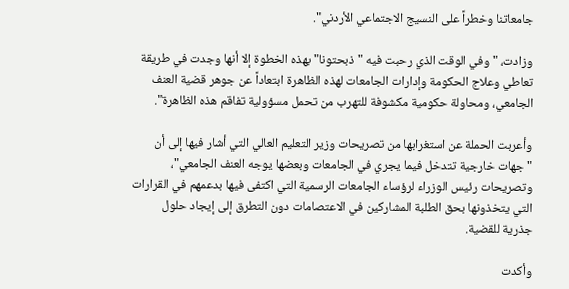جامعاتنا وخطراً على النسيج الاجتماعي الأردني".

وزادت، "وفي الوقت الذي رحبت فيه "ذبحتونا" بهذه الخطوة إلا أنها وجدت في طريقة تعاطي وعلاج الحكومة وإدارات الجامعات لهذه الظاهرة ابتعاداً عن جوهر قضية العنف الجامعي، ومحاولة حكومية مكشوفة للتهرب من تحمل مسؤولية تفاقم هذه الظاهرة".

وأعربت الحملة عن استغرابها من تصريحات وزير التعليم العالي التي أشار فيها إلى أن "جهات خارجية تتدخل فيما يجري في الجامعات وبعضها يوجه العنف الجامعي"، وتصريحات رئيس الوزراء لرؤساء الجامعات الرسمية التي اكتفى فيها بدعمهم في القرارات التي يتخذونها بحق الطلبة المشاركين في الاعتصامات دون التطرق إلى إيجاد حلول جذرية للقضية.

وأكدت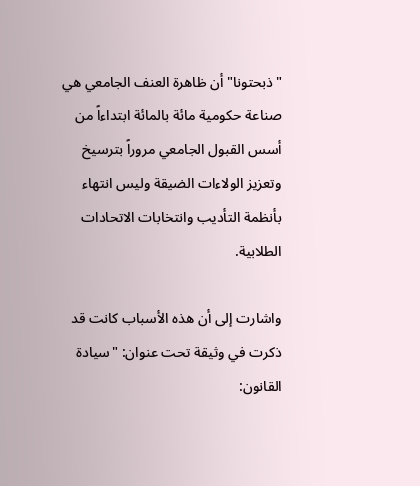"ذبحتونا" أن ظاهرة العنف الجامعي هي صناعة حكومية مائة بالمائة ابتداءاً من أسس القبول الجامعي مروراً بترسيخ وتعزيز الولاءات الضيقة وليس انتهاء بأنظمة التأديب وانتخابات الاتحادات الطلابية.

واشارت إلى أن هذه الأسباب كانت قد ذكرت في وثيقة تحت عنوان: "سيادة القانون: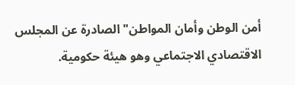أمن الوطن وأمان المواطن" الصادرة عن المجلس الاقتصادي الاجتماعي وهو هيئة حكومية.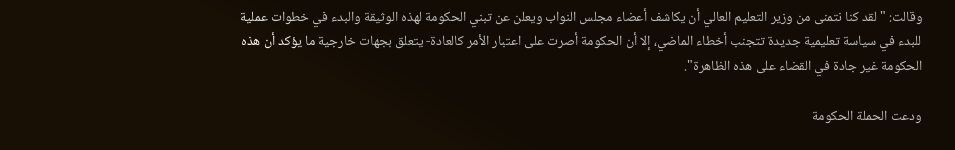وقالت: "لقد كنا نتمنى من وزير التعليم العالي أن يكاشف أعضاء مجلس النواب ويعلن عن تبني الحكومة لهذه الوثيقة والبدء في خطوات عملية للبدء في سياسة تعليمية جديدة تتجنب أخطاء الماضي، إلا أن الحكومة أصرت على اعتبار الأمر كالعادة- يتعلق بجهات خارجية ما يؤكد أن هذه الحكومة غير جادة في القضاء على هذه الظاهرة".

ودعت الحملة الحكومة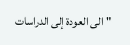"الى العودة إلى الدراسات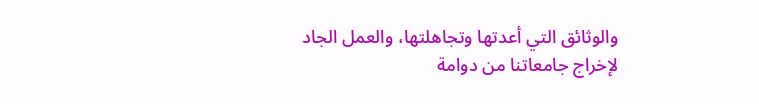والوثائق التي أعدتها وتجاهلتها، والعمل الجاد لإخراج جامعاتنا من دوامة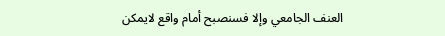العنف الجامعي وإلا فسنصبح أمام واقع لايمكن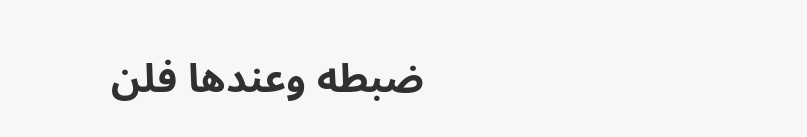ضبطه وعندها فلن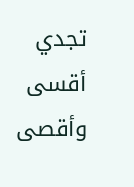تجدي أقسى وأقصى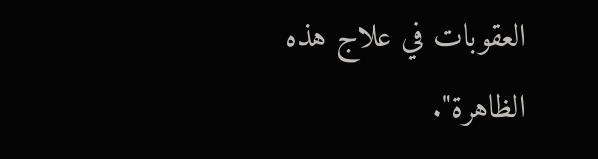العقوبات في علاج هذه الظاهرة".